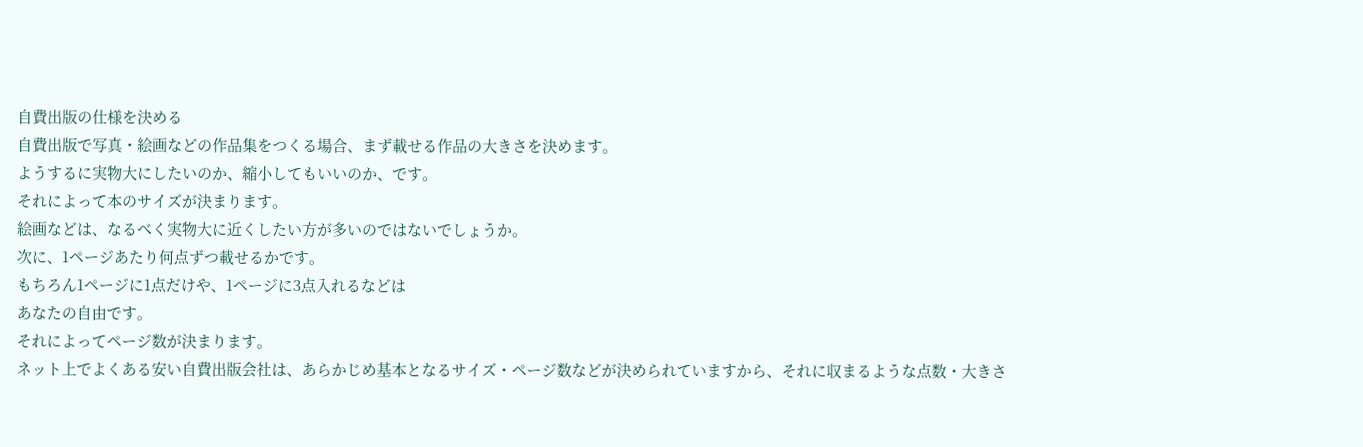自費出版の仕様を決める
自費出版で写真・絵画などの作品集をつくる場合、まず載せる作品の大きさを決めます。
ようするに実物大にしたいのか、縮小してもいいのか、です。
それによって本のサイズが決まります。
絵画などは、なるべく実物大に近くしたい方が多いのではないでしょうか。
次に、1ページあたり何点ずつ載せるかです。
もちろん1ページに1点だけや、1ページに3点入れるなどは
あなたの自由です。
それによってページ数が決まります。
ネット上でよくある安い自費出版会社は、あらかじめ基本となるサイズ・ページ数などが決められていますから、それに収まるような点数・大きさ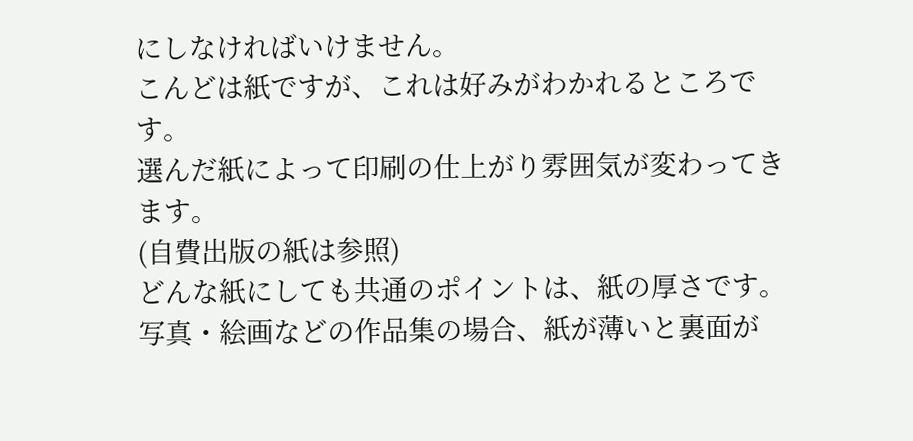にしなければいけません。
こんどは紙ですが、これは好みがわかれるところです。
選んだ紙によって印刷の仕上がり雰囲気が変わってきます。
(自費出版の紙は参照)
どんな紙にしても共通のポイントは、紙の厚さです。
写真・絵画などの作品集の場合、紙が薄いと裏面が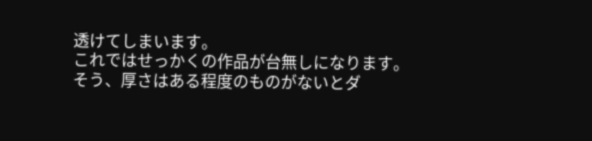透けてしまいます。
これではせっかくの作品が台無しになります。
そう、厚さはある程度のものがないとダ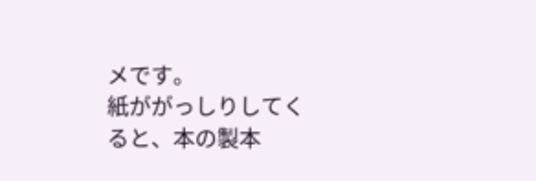メです。
紙ががっしりしてくると、本の製本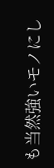も当然強いモノにし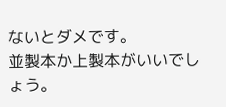ないとダメです。
並製本か上製本がいいでしょう。